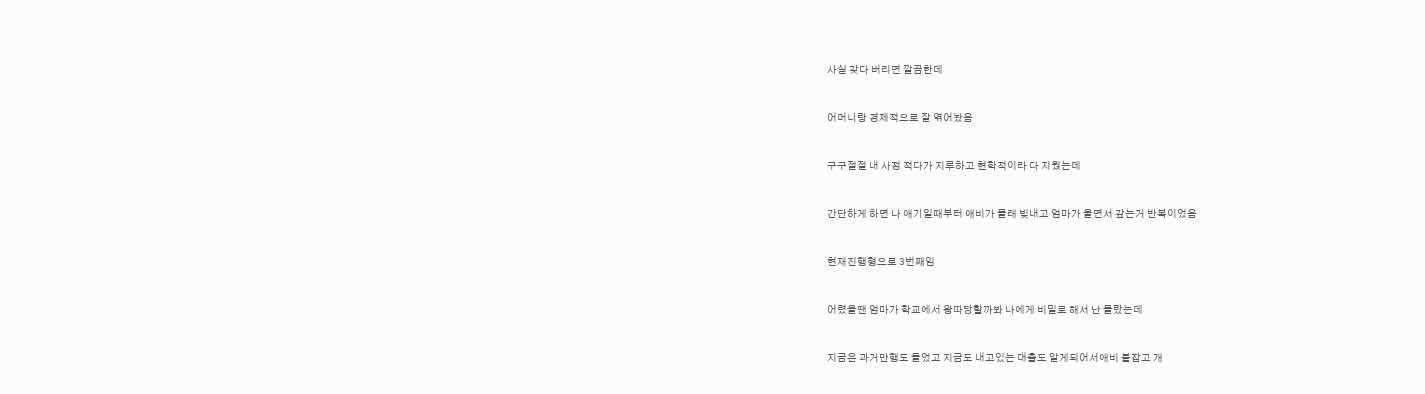사실 갖다 버리면 깔끔한데


어머니랑 경제적으로 잘 엮어놨음


구구절절 내 사정 적다가 지루하고 현학적이라 다 지웠는데


간단하게 하면 나 애기일때부터 애비가 몰래 빚내고 엄마가 울면서 갚는거 반복이었음


현재진행형으로 3번째임


어렸을땐 엄마가 학교에서 왕따당할까봐 나에게 비밀로 해서 난 몰랐는데


지금은 과거만행도 들었고 지금도 내고있는 대출도 알게되어서애비 붙잡고 개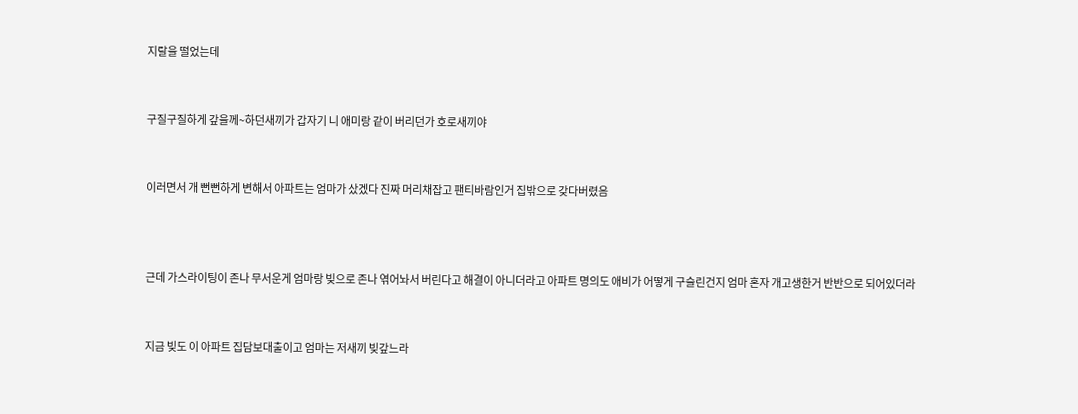지랄을 떨었는데


구질구질하게 갚을께~하던새끼가 갑자기 니 애미랑 같이 버리던가 호로새끼야


이러면서 개 뻔뻔하게 변해서 아파트는 엄마가 샀겠다 진짜 머리채잡고 팬티바람인거 집밖으로 갖다버렸음



근데 가스라이팅이 존나 무서운게 엄마랑 빚으로 존나 엮어놔서 버린다고 해결이 아니더라고 아파트 명의도 애비가 어떻게 구슬린건지 엄마 혼자 개고생한거 반반으로 되어있더라


지금 빚도 이 아파트 집담보대출이고 엄마는 저새끼 빚갚느라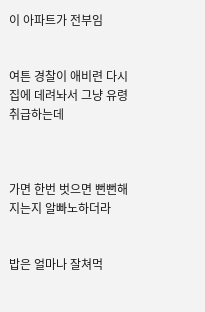이 아파트가 전부임


여튼 경찰이 애비련 다시 집에 데려놔서 그냥 유령취급하는데



가면 한번 벗으면 뻔뻔해지는지 알빠노하더라


밥은 얼마나 잘쳐먹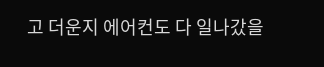고 더운지 에어컨도 다 일나갔을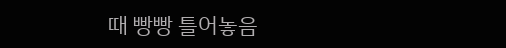때 빵빵 틀어놓음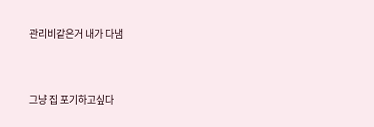관리비같은거 내가 다냄


그냥 집 포기하고싶다